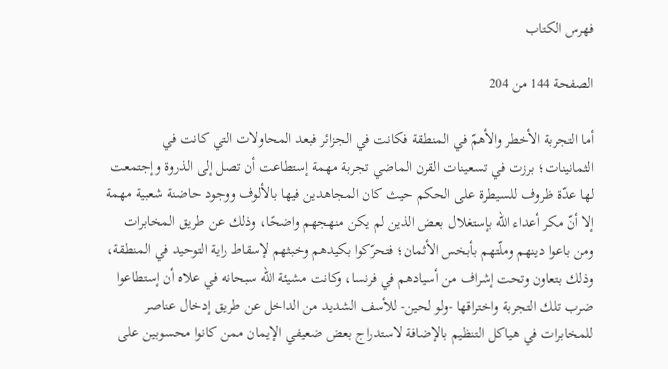فهرس الكتاب

الصفحة 144 من 204

أما التجربة الأخطر والأهمّ في المنطقة فكانت في الجزائر فبعد المحاولات التي كانت في الثمانينات؛ برزت في تسعينات القرن الماضي تجربة مهمة إستطاعت أن تصل إلى الذروة وإجتمعت لها عدّة ظروف للسيطرة على الحكم حيث كان المجاهدين فيها بالألوف ووجود حاضنة شعبية مهمة إلا أنّ مكر أعداء الله بإستغلال بعض الذين لم يكن منهجهم واضحًا، وذلك عن طريق المخابرات ومن باعوا دينهم وملّتهم بأبخس الأثمان؛ فتحرّكوا بكيدهم وخبثهم لإسقاط راية التوحيد في المنطقة، وذلك بتعاون وتحت إشراف من أسيادهم في فرنسا، وكانت مشيئة الله سبحانه في علاه أن إستطاعوا ضرب تلك التجربة واختراقها -ولو لحين- للأسف الشديد من الداخل عن طريق إدخال عناصر للمخابرات في هياكل التنظيم بالإضافة لاستدراج بعض ضعيفي الإيمان ممن كانوا محسوبين على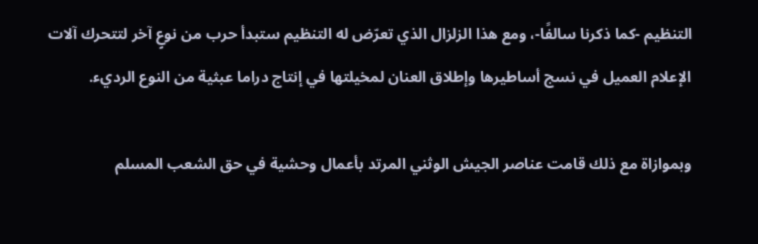التنظيم -كما ذكرنا سالفًا-، ومع هذا الزلزال الذي تعرّض له التنظيم ستبدأ حرب من نوعٍ آخر لتتحرك آلات الإعلام العميل في نسج أساطيرها وإطلاق العنان لمخيلتها في إنتاج دراما عبثية من النوع الرديء.

وبموازاة مع ذلك قامت عناصر الجيش الوثني المرتد بأعمال وحشية في حق الشعب المسلم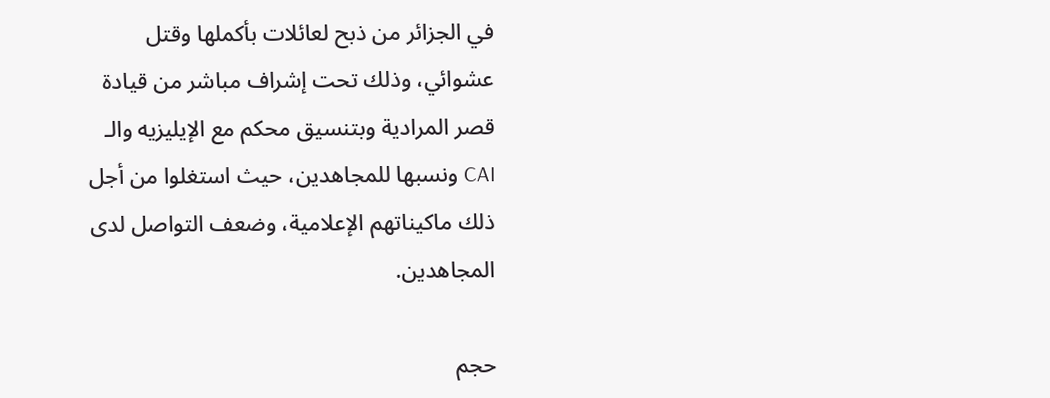في الجزائر من ذبح لعائلات بأكملها وقتل عشوائي، وذلك تحت إشراف مباشر من قيادة قصر المرادية وبتنسيق محكم مع الإيليزيه والـ CAI ونسبها للمجاهدين، حيث استغلوا من أجل ذلك ماكيناتهم الإعلامية، وضعف التواصل لدى المجاهدين.

حجم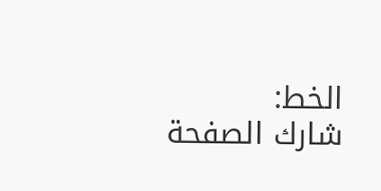الخط:
شارك الصفحة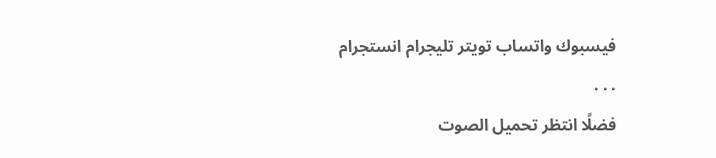فيسبوك واتساب تويتر تليجرام انستجرام
. . .
فضلًا انتظر تحميل الصوت